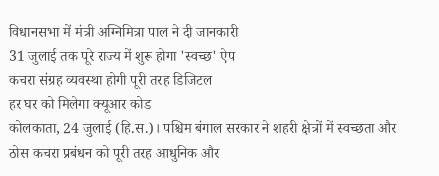विधानसभा में मंत्री अग्निमित्रा पाल ने दी जानकारी
31 जुलाई तक पूरे राज्य में शुरू होगा 'स्वच्छ' ऐप
कचरा संग्रह व्यवस्था होगी पूरी तरह डिजिटल
हर घर को मिलेगा क्यूआर कोड
कोलकाता, 24 जुलाई (हि.स.)। पश्चिम बंगाल सरकार ने शहरी क्षेत्रों में स्वच्छता और ठोस कचरा प्रबंधन को पूरी तरह आधुनिक और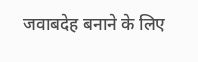जवाबदेह बनाने के लिए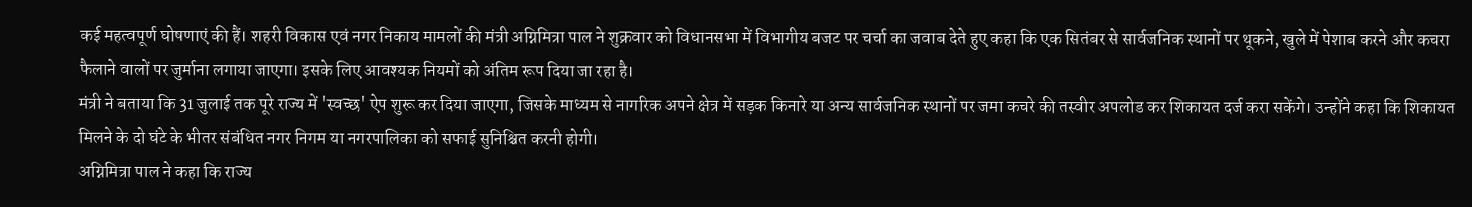कई महत्वपूर्ण घोषणाएं की हैं। शहरी विकास एवं नगर निकाय मामलों की मंत्री अग्निमित्रा पाल ने शुक्रवार को विधानसभा में विभागीय बजट पर चर्चा का जवाब देते हुए कहा कि एक सितंबर से सार्वजनिक स्थानों पर थूकने, खुले में पेशाब करने और कचरा फैलाने वालों पर जुर्माना लगाया जाएगा। इसके लिए आवश्यक नियमों को अंतिम रूप दिया जा रहा है।
मंत्री ने बताया कि 31 जुलाई तक पूरे राज्य में 'स्वच्छ' ऐप शुरू कर दिया जाएगा, जिसके माध्यम से नागरिक अपने क्षेत्र में सड़क किनारे या अन्य सार्वजनिक स्थानों पर जमा कचरे की तस्वीर अपलोड कर शिकायत दर्ज करा सकेंगे। उन्होंने कहा कि शिकायत मिलने के दो घंटे के भीतर संबंधित नगर निगम या नगरपालिका को सफाई सुनिश्चित करनी होगी।
अग्निमित्रा पाल ने कहा कि राज्य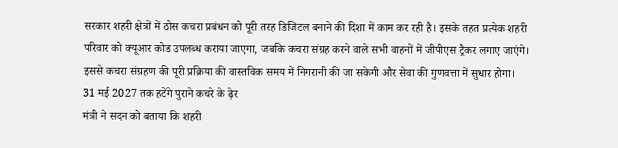सरकार शहरी क्षेत्रों में ठोस कचरा प्रबंधन को पूरी तरह डिजिटल बनाने की दिशा में काम कर रही है। इसके तहत प्रत्येक शहरी परिवार को क्यूआर कोड उपलब्ध कराया जाएगा, जबकि कचरा संग्रह करने वाले सभी वाहनों में जीपीएस ट्रैकर लगाए जाएंगे। इससे कचरा संग्रहण की पूरी प्रक्रिया की वास्तविक समय में निगरानी की जा सकेगी और सेवा की गुणवत्ता में सुधार होगा।
31 मई 2027 तक हटेंगे पुराने कचरे के ढ़ेर
मंत्री ने सदन को बताया कि शहरी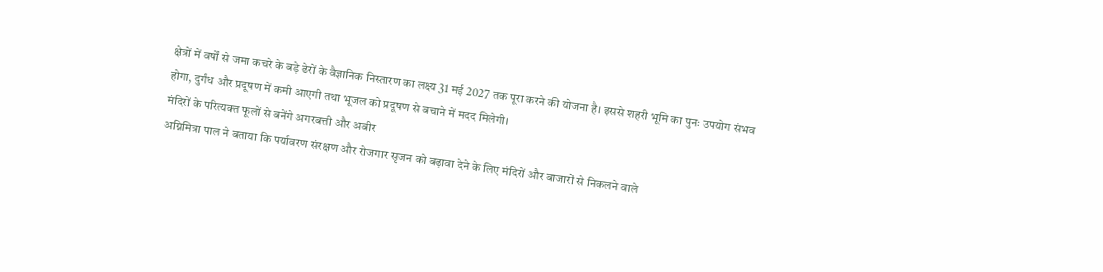क्षेत्रों में वर्षों से जमा कचरे के बड़े ढेरों के वैज्ञानिक निस्तारण का लक्ष्य 31 मई 2027 तक पूरा करने की योजना है। इससे शहरी भूमि का पुनः उपयोग संभव होगा, दुर्गंध और प्रदूषण में कमी आएगी तथा भूजल को प्रदूषण से बचाने में मदद मिलेगी।
मंदिरों के परित्यक्त फूलों से बनेंगे अगरबत्ती और अबीर
अग्निमित्रा पाल ने बताया कि पर्यावरण संरक्षण और रोजगार सृजन को बढ़ावा देने के लिए मंदिरों और बाजारों से निकलने वाले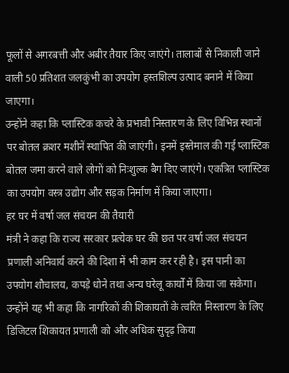फूलों से अगरबत्ती और अबीर तैयार किए जाएंगे। तालाबों से निकाली जाने वाली 50 प्रतिशत जलकुंभी का उपयोग हस्तशिल्प उत्पाद बनाने में किया जाएगा।
उन्होंने कहा कि प्लास्टिक कचरे के प्रभावी निस्तारण के लिए विभिन्न स्थानों पर बोतल क्रशर मशीनें स्थापित की जाएंगी। इनमें इस्तेमाल की गई प्लास्टिक बोतल जमा करने वाले लोगों को निःशुल्क बैग दिए जाएंगे। एकत्रित प्लास्टिक का उपयोग वस्त्र उद्योग और सड़क निर्माण में किया जाएगा।
हर घर में वर्षा जल संचयन की तैयारी
मंत्री ने कहा कि राज्य सरकार प्रत्येक घर की छत पर वर्षा जल संचयन प्रणाली अनिवार्य करने की दिशा में भी काम कर रही है। इस पानी का उपयोग शौचालय, कपड़े धोने तथा अन्य घरेलू कार्यों में किया जा सकेगा।
उन्होंने यह भी कहा कि नागरिकों की शिकायतों के त्वरित निस्तारण के लिए डिजिटल शिकायत प्रणाली को और अधिक सुदृढ़ किया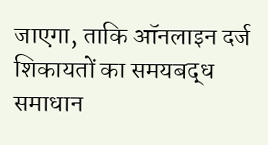जाएगा, ताकि ऑनलाइन दर्ज शिकायतों का समयबद्ध समाधान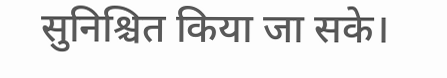सुनिश्चित किया जा सके।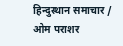हिन्दुस्थान समाचार / ओम पराशर